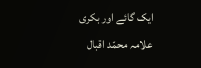ایک گائے اور بکری
علامہ محمّد اقبال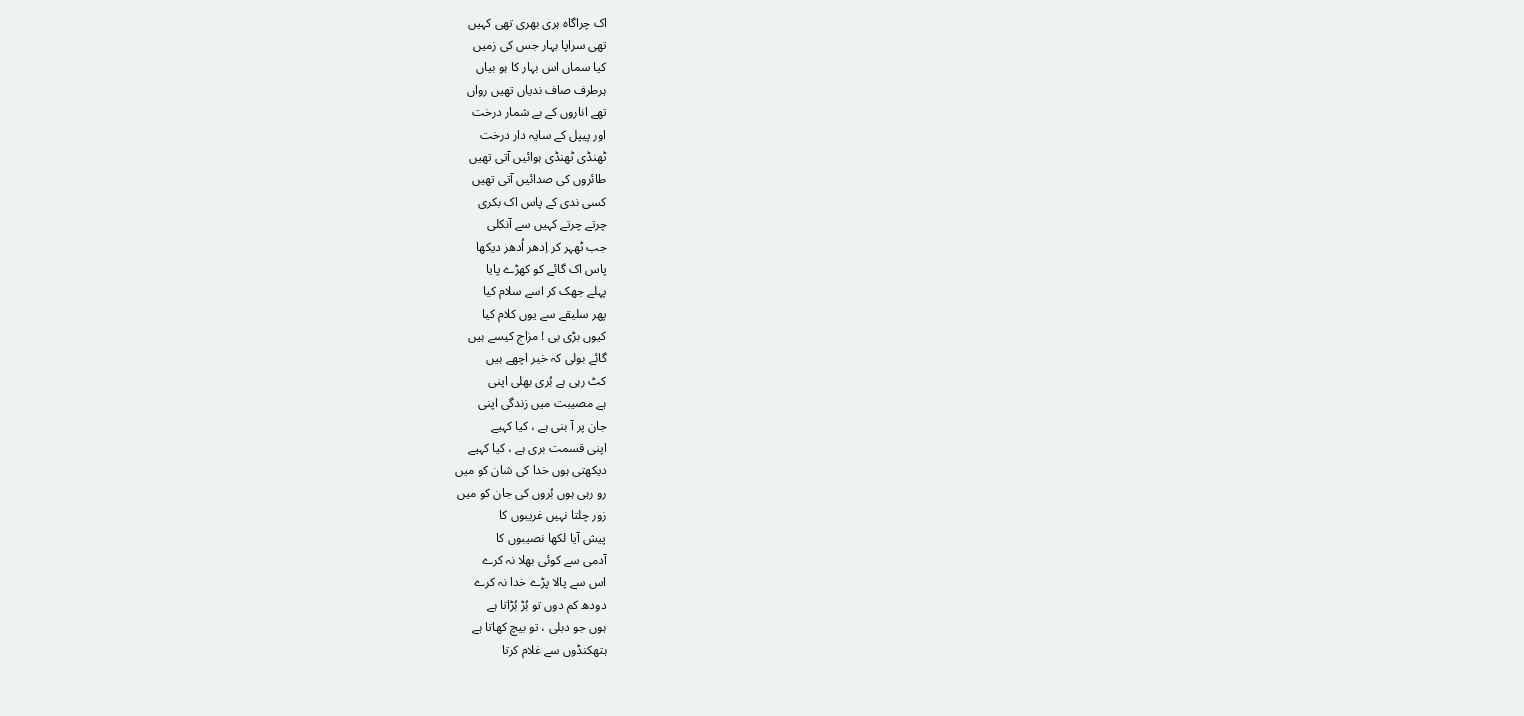اک چراگاہ ہری بھری تھی کہیں
تھی سراپا بہار جس کی زمیں
کیا سماں اس بہار کا ہو بیاں
ہرطرف صاف ندیاں تھیں رواں
تھے اناروں کے بے شمار درخت
اور پیپل کے سایہ دار درخت
ٹھنڈی ٹھنڈی ہوائیں آتی تھیں
طائروں کی صدائیں آتی تھیں
کسی ندی کے پاس اک بکری
چرتے چرتے کہیں سے آنکلی
جب ٹھہر کر اِدھر اُدھر دیکھا
پاس اک گائے کو کھڑے پایا
پہلے جھک کر اسے سلام کیا
پھر سلیقے سے یوں کلام کیا
کیوں بڑی بی ! مزاج کیسے ہیں
گائے بولی کہ خیر اچھے ہیں
کٹ رہی ہے بُری بھلی اپنی
ہے مصیبت میں زندگی اپنی
جان پر آ بنی ہے ، کیا کہیے
اپنی قسمت بری ہے ، کیا کہیے
دیکھتی ہوں خدا کی شان کو میں
رو رہی ہوں بُروں کی جان کو میں
زور چلتا نہیں غریبوں کا
پیش آیا لکھا نصیبوں کا
آدمی سے کوئی بھلا نہ کرے
اس سے پالا پڑے خدا نہ کرے
دودھ کم دوں تو بُڑ بُڑاتا ہے
ہوں جو دبلی ، تو بیچ کھاتا ہے
ہتھکنڈوں سے غلام کرتا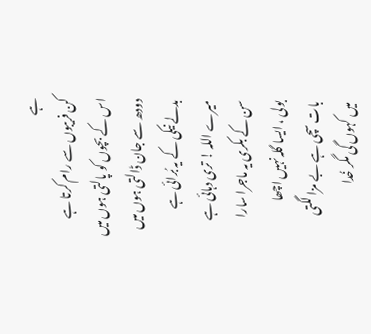ہے
کن فریبوں سے رام کرتا ہے
اس کے بچوں کو پالتی ہوں میں
دودھ سے جان ڈالتی ہوں میں
بدلے نیکی کے یہ بُرائی ہے
میرے اللہ ! تری دہائی ہے
سن کے بکری یہ ماجرا سارا
بولی ، ایسا گلہ نہیں اچھا
بات سچی ہے بے مزا لگتی
میں کہوں گی مگر خُدا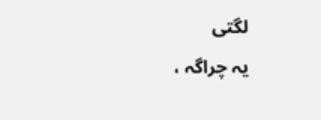لگتی
یہ چراگہ ،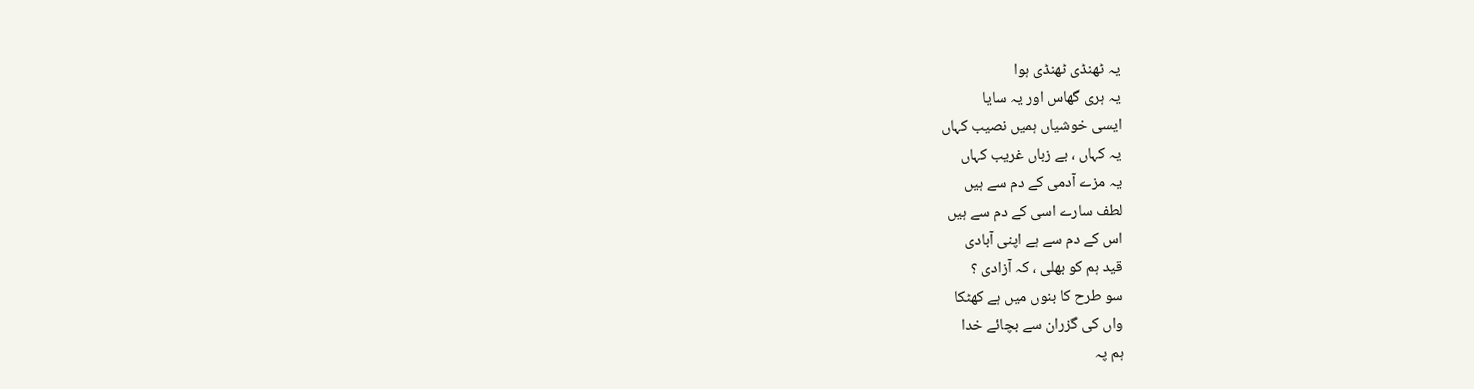یہ ٹھنڈی ٹھنڈی ہوا
یہ ہری گھاس اور یہ سایا
ایسی خوشیاں ہمیں نصیب کہاں
یہ کہاں ، بے زباں غریب کہاں
یہ مزے آدمی کے دم سے ہیں
لطف سارے اسی کے دم سے ہیں
اس کے دم سے ہے اپنی آبادی
قید ہم کو بھلی ، کہ آزادی ؟
سو طرح کا بنوں میں ہے کھٹکا
واں کی گزران سے بچائے خدا
ہم پہ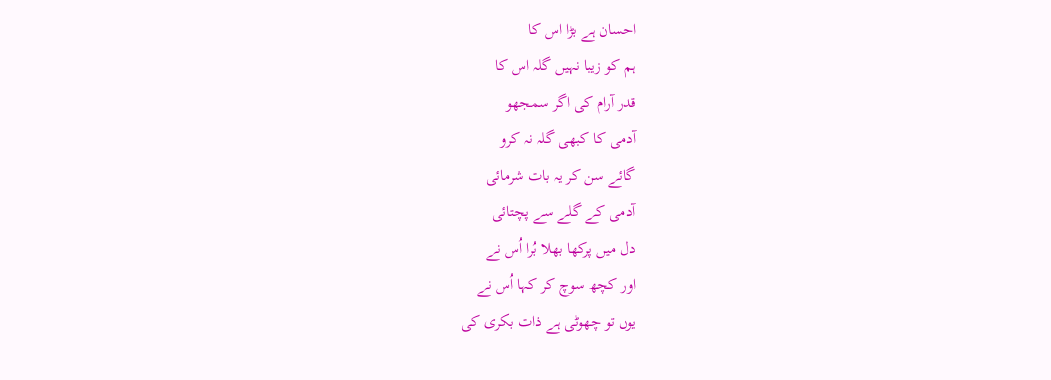احسان ہے بڑا اس کا
ہم کو زیبا نہیں گلہ اس کا
قدر آرام کی اگر سمجھو
آدمی کا کبھی گلہ نہ کرو
گائے سن کر یہ بات شرمائی
آدمی کے گلے سے پچتائی
دل میں پرکھا بھلا بُرا اُس نے
اور کچھ سوچ کر کہا اُس نے
یوں تو چھوٹی ہے ذات بکری کی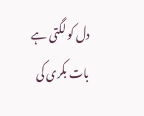دل کو لگتی ہے بات بکری کی